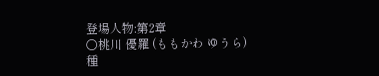登場人物:第2章
○桃川 優羅 (ももかわ ゆうら)
種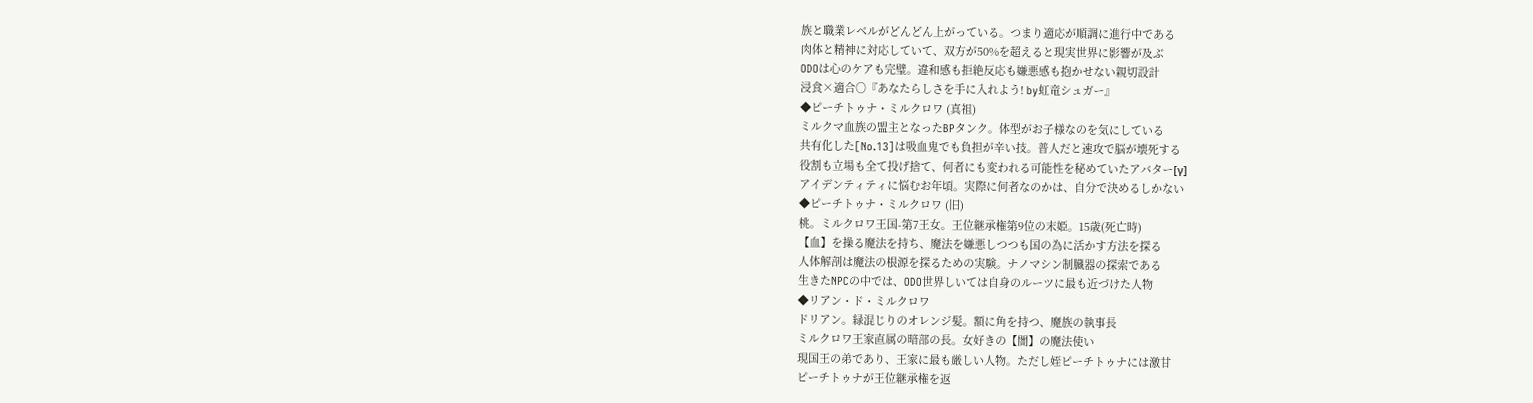族と職業レベルがどんどん上がっている。つまり適応が順調に進行中である
肉体と精神に対応していて、双方が50%を超えると現実世界に影響が及ぶ
ODOは心のケアも完璧。違和感も拒絶反応も嫌悪感も抱かせない親切設計
浸食×適合○『あなたらしさを手に入れよう! by虹竜シュガー』
◆ピーチトゥナ・ミルクロワ (真祖)
ミルクマ血族の盟主となったBPタンク。体型がお子様なのを気にしている
共有化した[No.13]は吸血鬼でも負担が辛い技。普人だと速攻で脳が壊死する
役割も立場も全て投げ捨て、何者にも変われる可能性を秘めていたアバター[γ]
アイデンティティに悩むお年頃。実際に何者なのかは、自分で決めるしかない
◆ピーチトゥナ・ミルクロワ (旧)
桃。ミルクロワ王国-第7王女。王位継承権第9位の末姫。15歳(死亡時)
【血】を操る魔法を持ち、魔法を嫌悪しつつも国の為に活かす方法を探る
人体解剖は魔法の根源を探るための実験。ナノマシン制臓器の探索である
生きたNPCの中では、ODO世界しいては自身のルーツに最も近づけた人物
◆リアン・ド・ミルクロワ
ドリアン。緑混じりのオレンジ髪。額に角を持つ、魔族の執事長
ミルクロワ王家直属の暗部の長。女好きの【闇】の魔法使い
現国王の弟であり、王家に最も厳しい人物。ただし姪ピーチトゥナには激甘
ピーチトゥナが王位継承権を返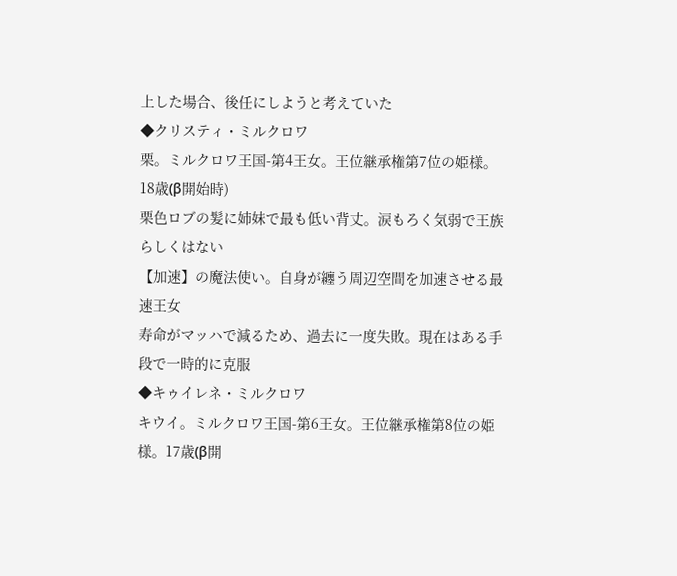上した場合、後任にしようと考えていた
◆クリスティ・ミルクロワ
栗。ミルクロワ王国-第4王女。王位継承権第7位の姫様。18歳(β開始時)
栗色ロブの髪に姉妹で最も低い背丈。涙もろく気弱で王族らしくはない
【加速】の魔法使い。自身が纏う周辺空間を加速させる最速王女
寿命がマッハで減るため、過去に一度失敗。現在はある手段で一時的に克服
◆キゥイレネ・ミルクロワ
キウイ。ミルクロワ王国-第6王女。王位継承権第8位の姫様。17歳(β開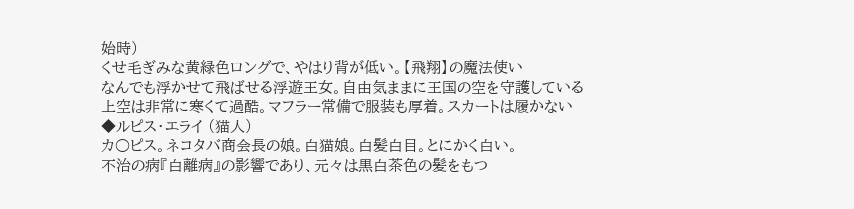始時)
くせ毛ぎみな黄緑色ロングで、やはり背が低い。【飛翔】の魔法使い
なんでも浮かせて飛ばせる浮遊王女。自由気ままに王国の空を守護している
上空は非常に寒くて過酷。マフラー常備で服装も厚着。スカートは履かない
◆ルピス・エライ (猫人)
カ○ピス。ネコタバ商会長の娘。白猫娘。白髪白目。とにかく白い。
不治の病『白離病』の影響であり、元々は黒白茶色の髪をもつ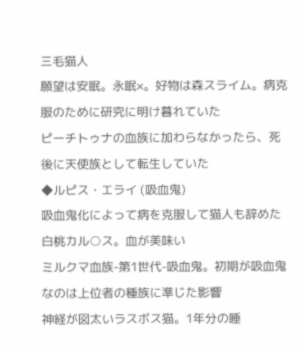三毛猫人
願望は安眠。永眠×。好物は森スライム。病克服のために研究に明け暮れていた
ピーチトゥナの血族に加わらなかったら、死後に天使族として転生していた
◆ルピス・エライ (吸血鬼)
吸血鬼化によって病を克服して猫人も辞めた白桃カル○ス。血が美味い
ミルクマ血族-第1世代-吸血鬼。初期が吸血鬼なのは上位者の種族に準じた影響
神経が図太いラスボス猫。1年分の睡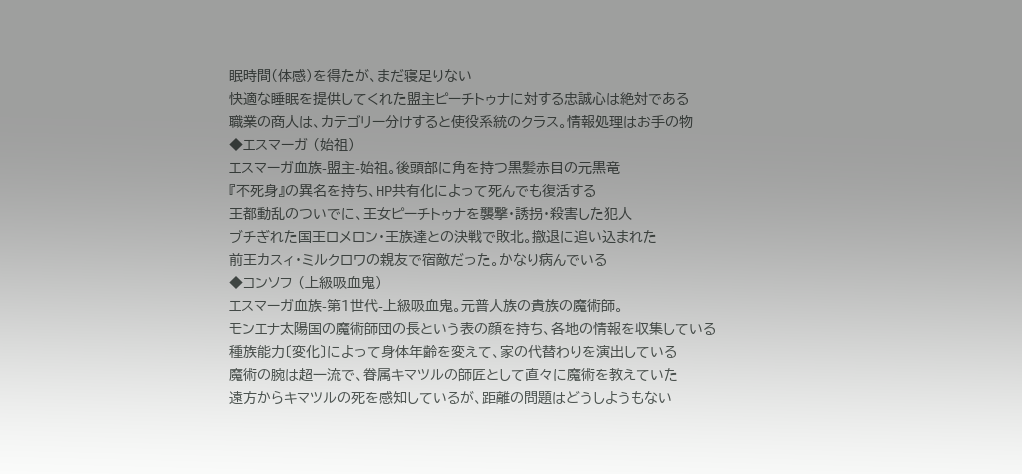眠時間(体感)を得たが、まだ寝足りない
快適な睡眠を提供してくれた盟主ピーチトゥナに対する忠誠心は絶対である
職業の商人は、カテゴリー分けすると使役系統のクラス。情報処理はお手の物
◆エスマーガ (始祖)
エスマーガ血族-盟主-始祖。後頭部に角を持つ黒髪赤目の元黒竜
『不死身』の異名を持ち、HP共有化によって死んでも復活する
王都動乱のついでに、王女ピーチトゥナを襲撃・誘拐・殺害した犯人
ブチぎれた国王ロメロン・王族達との決戦で敗北。撤退に追い込まれた
前王カスィ・ミルクロワの親友で宿敵だった。かなり病んでいる
◆コンソフ (上級吸血鬼)
エスマーガ血族-第1世代-上級吸血鬼。元普人族の貴族の魔術師。
モンエナ太陽国の魔術師団の長という表の顔を持ち、各地の情報を収集している
種族能力〔変化〕によって身体年齢を変えて、家の代替わりを演出している
魔術の腕は超一流で、眷属キマツルの師匠として直々に魔術を教えていた
遠方からキマツルの死を感知しているが、距離の問題はどうしようもない